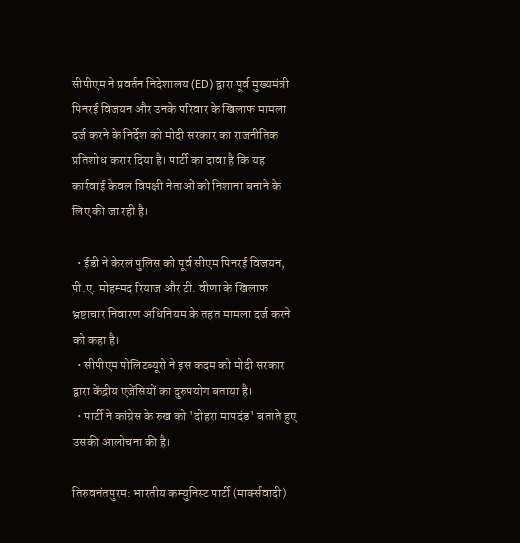सीपीएम ने प्रवर्तन निदेशालय (ED) द्वारा पूर्व मुख्यमंत्री पिनरई विजयन और उनके परिवार के खिलाफ मामला दर्ज करने के निर्देश को मोदी सरकार का राजनीतिक प्रतिशोध करार दिया है। पार्टी का दावा है कि यह कार्रवाई केवल विपक्षी नेताओं को निशाना बनाने के लिए की जा रही है।

  • ईडी ने केरल पुलिस को पूर्व सीएम पिनरई विजयन, पी.ए. मोहम्मद रियाज और टी. वीणा के खिलाफ भ्रष्टाचार निवारण अधिनियम के तहत मामला दर्ज करने को कहा है।
  • सीपीएम पोलिटब्यूरो ने इस कदम को मोदी सरकार द्वारा केंद्रीय एजेंसियों का दुरुपयोग बताया है।
  • पार्टी ने कांग्रेस के रुख को 'दोहरा मापदंड' बताते हुए उसकी आलोचना की है।

तिरुवनंतपुरम: भारतीय कम्युनिस्ट पार्टी (मार्क्सवादी)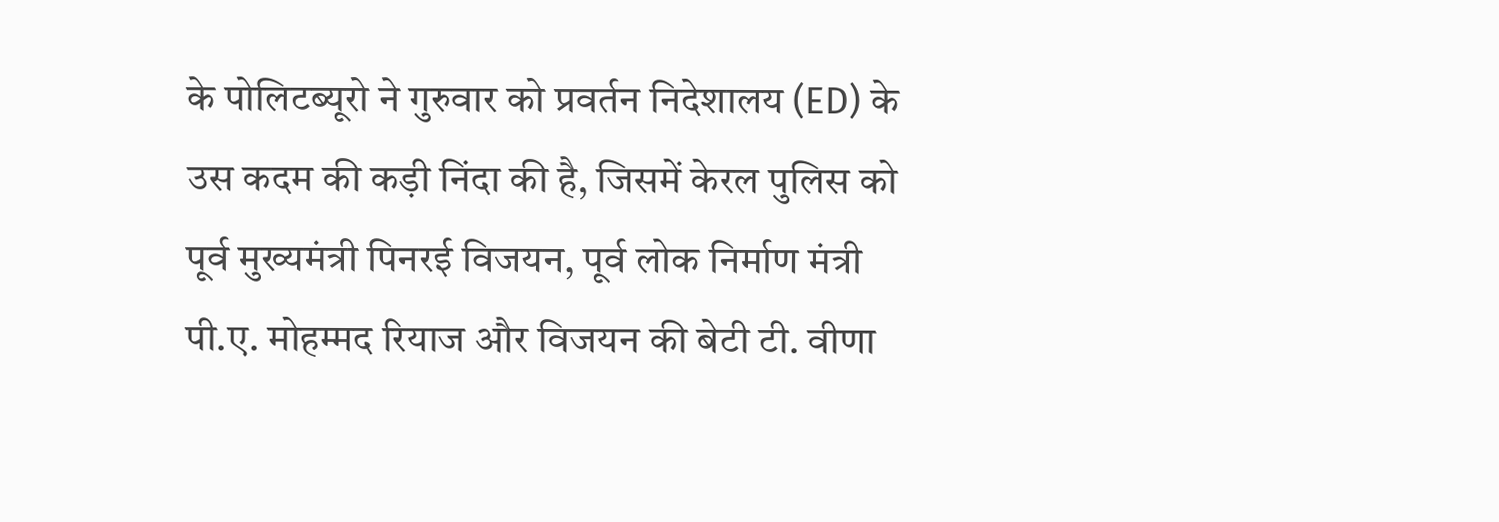के पोलिटब्यूरो ने गुरुवार को प्रवर्तन निदेशालय (ED) के उस कदम की कड़ी निंदा की है, जिसमें केरल पुलिस को पूर्व मुख्यमंत्री पिनरई विजयन, पूर्व लोक निर्माण मंत्री पी.ए. मोहम्मद रियाज और विजयन की बेटी टी. वीणा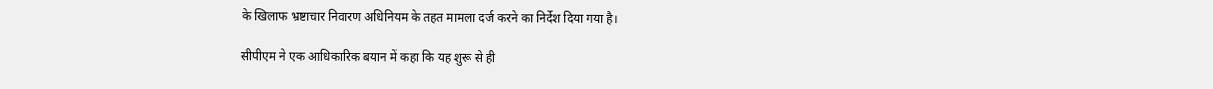के खिलाफ भ्रष्टाचार निवारण अधिनियम के तहत मामला दर्ज करने का निर्देश दिया गया है।

सीपीएम ने एक आधिकारिक बयान में कहा कि यह शुरू से ही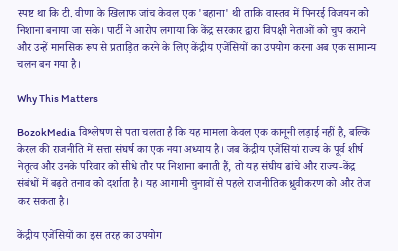स्पष्ट था कि टी. वीणा के खिलाफ जांच केवल एक 'बहाना' थी ताकि वास्तव में पिनरई विजयन को निशाना बनाया जा सके। पार्टी ने आरोप लगाया कि केंद्र सरकार द्वारा विपक्षी नेताओं को चुप कराने और उन्हें मानसिक रूप से प्रताड़ित करने के लिए केंद्रीय एजेंसियों का उपयोग करना अब एक सामान्य चलन बन गया है।

Why This Matters

BozokMedia विश्लेषण से पता चलता है कि यह मामला केवल एक कानूनी लड़ाई नहीं है, बल्कि केरल की राजनीति में सत्ता संघर्ष का एक नया अध्याय है। जब केंद्रीय एजेंसियां राज्य के पूर्व शीर्ष नेतृत्व और उनके परिवार को सीधे तौर पर निशाना बनाती हैं, तो यह संघीय ढांचे और राज्य-केंद्र संबंधों में बढ़ते तनाव को दर्शाता है। यह आगामी चुनावों से पहले राजनीतिक ध्रुवीकरण को और तेज कर सकता है।

केंद्रीय एजेंसियों का इस तरह का उपयोग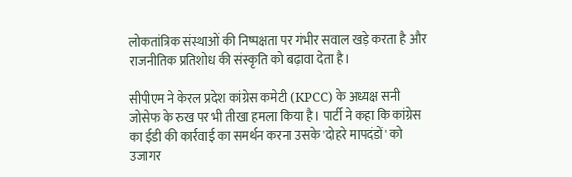लोकतांत्रिक संस्थाओं की निष्पक्षता पर गंभीर सवाल खड़े करता है और राजनीतिक प्रतिशोध की संस्कृति को बढ़ावा देता है।

सीपीएम ने केरल प्रदेश कांग्रेस कमेटी (KPCC) के अध्यक्ष सनी जोसेफ के रुख पर भी तीखा हमला किया है। पार्टी ने कहा कि कांग्रेस का ईडी की कार्रवाई का समर्थन करना उसके 'दोहरे मापदंडों' को उजागर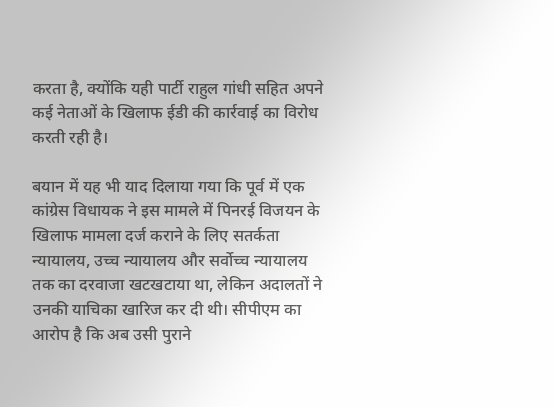करता है, क्योंकि यही पार्टी राहुल गांधी सहित अपने कई नेताओं के खिलाफ ईडी की कार्रवाई का विरोध करती रही है।

बयान में यह भी याद दिलाया गया कि पूर्व में एक कांग्रेस विधायक ने इस मामले में पिनरई विजयन के खिलाफ मामला दर्ज कराने के लिए सतर्कता न्यायालय, उच्च न्यायालय और सर्वोच्च न्यायालय तक का दरवाजा खटखटाया था, लेकिन अदालतों ने उनकी याचिका खारिज कर दी थी। सीपीएम का आरोप है कि अब उसी पुराने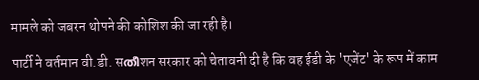मामले को जबरन थोपने की कोशिश की जा रही है।

पार्टी ने वर्तमान वी.डी. सതീशन सरकार को चेतावनी दी है कि वह ईडी के 'एजेंट' के रूप में काम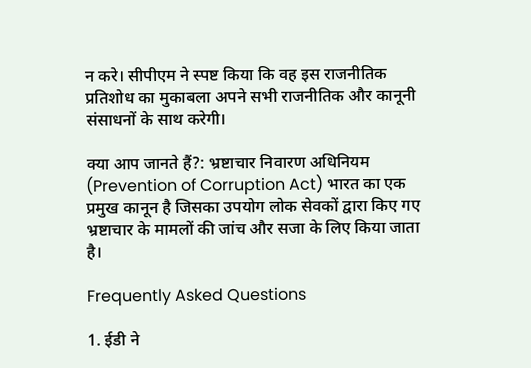न करे। सीपीएम ने स्पष्ट किया कि वह इस राजनीतिक प्रतिशोध का मुकाबला अपने सभी राजनीतिक और कानूनी संसाधनों के साथ करेगी।

क्या आप जानते हैं?: भ्रष्टाचार निवारण अधिनियम (Prevention of Corruption Act) भारत का एक प्रमुख कानून है जिसका उपयोग लोक सेवकों द्वारा किए गए भ्रष्टाचार के मामलों की जांच और सजा के लिए किया जाता है।

Frequently Asked Questions

1. ईडी ने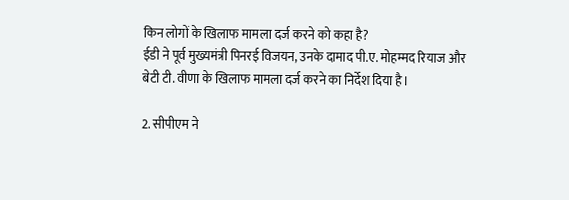किन लोगों के खिलाफ मामला दर्ज करने को कहा है?
ईडी ने पूर्व मुख्यमंत्री पिनरई विजयन, उनके दामाद पी.ए. मोहम्मद रियाज और बेटी टी. वीणा के खिलाफ मामला दर्ज करने का निर्देश दिया है।

2. सीपीएम ने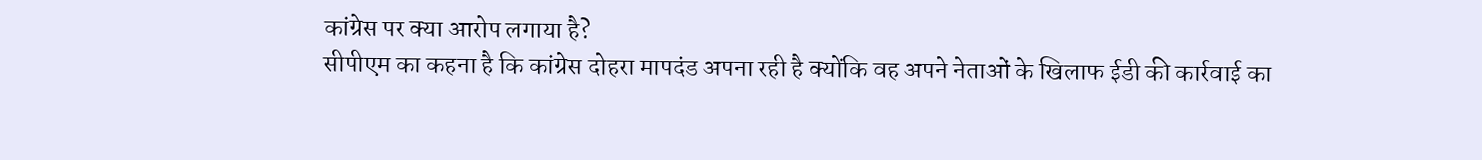कांग्रेस पर क्या आरोप लगाया है?
सीपीएम का कहना है कि कांग्रेस दोहरा मापदंड अपना रही है क्योंकि वह अपने नेताओं के खिलाफ ईडी की कार्रवाई का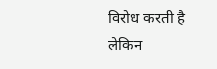विरोध करती है लेकिन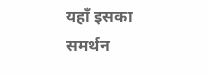यहाँ इसका समर्थन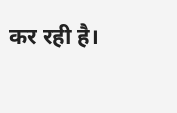कर रही है।